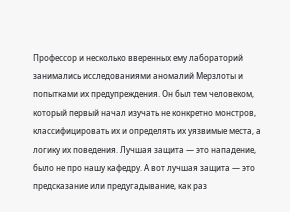Профессор и несколько вверенных ему лабораторий занимались исследованиями аномалий Мерзлоты и попытками их предупреждения. Он был тем человеком, который первый начал изучать не конкретно монстров, классифицировать их и определять их уязвимые места, а логику их поведения. Лучшая защита — это нападение, было не про нашу кафедру. А вот лучшая защита — это предсказание или предугадывание, как раз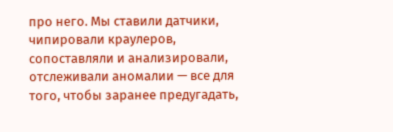про него. Мы ставили датчики, чипировали краулеров, сопоставляли и анализировали, отслеживали аномалии — все для того, чтобы заранее предугадать,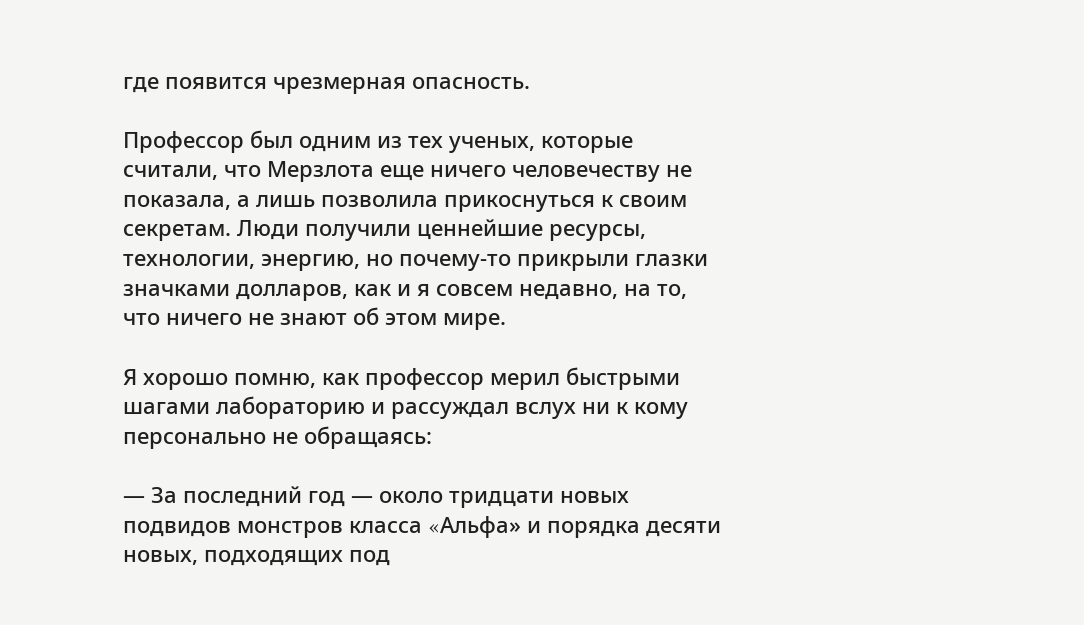где появится чрезмерная опасность.

Профессор был одним из тех ученых, которые считали, что Мерзлота еще ничего человечеству не показала, а лишь позволила прикоснуться к своим секретам. Люди получили ценнейшие ресурсы, технологии, энергию, но почему-то прикрыли глазки значками долларов, как и я совсем недавно, на то, что ничего не знают об этом мире.

Я хорошо помню, как профессор мерил быстрыми шагами лабораторию и рассуждал вслух ни к кому персонально не обращаясь:

— За последний год — около тридцати новых подвидов монстров класса «Aльфа» и порядка десяти новых, подходящих под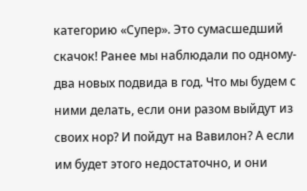категорию «Супер». Это сумасшедший скачок! Ранее мы наблюдали по одному-два новых подвида в год. Что мы будем с ними делать, если они разом выйдут из своих нор? И пойдут на Вавилон? А если им будет этого недостаточно, и они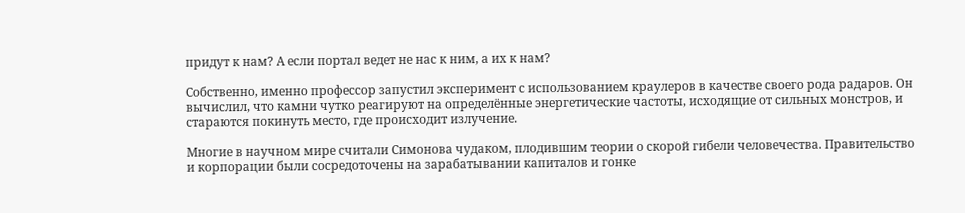придут к нам? А если портал ведет не нас к ним, а их к нам?

Собственно, именно профессор запустил эксперимент с использованием краулеров в качестве своего рода радаров. Он вычислил, что камни чутко реагируют на определённые энергетические частоты, исходящие от сильных монстров, и стараются покинуть место, где происходит излучение.

Многие в научном мире считали Симонова чудаком, плодившим теории о скорой гибели человечества. Правительство и корпорации были сосредоточены на зарабатывании капиталов и гонке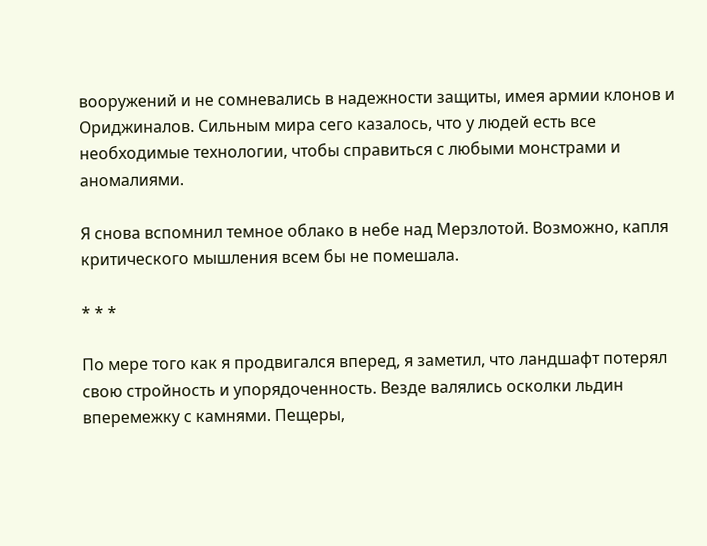вооружений и не сомневались в надежности защиты, имея армии клонов и Ориджиналов. Сильным мира сего казалось, что у людей есть все необходимые технологии, чтобы справиться с любыми монстрами и аномалиями.

Я снова вспомнил темное облако в небе над Мерзлотой. Возможно, капля критического мышления всем бы не помешала.

* * *

По мере того как я продвигался вперед, я заметил, что ландшафт потерял свою стройность и упорядоченность. Везде валялись осколки льдин вперемежку с камнями. Пещеры,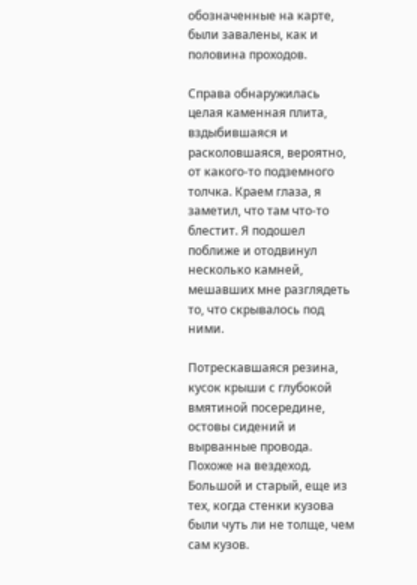обозначенные на карте, были завалены, как и половина проходов.

Справа обнаружилась целая каменная плита, вздыбившаяся и расколовшаяся, вероятно, от какого-то подземного толчка. Краем глаза, я заметил, что там что-то блестит. Я подошел поближе и отодвинул несколько камней, мешавших мне разглядеть то, что скрывалось под ними.

Потрескавшаяся резина, кусок крыши с глубокой вмятиной посередине, остовы сидений и вырванные провода. Похоже на вездеход. Большой и старый, еще из тех, когда стенки кузова были чуть ли не толще, чем сам кузов.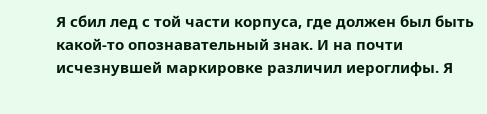Я сбил лед с той части корпуса, где должен был быть какой-то опознавательный знак. И на почти исчезнувшей маркировке различил иероглифы. Я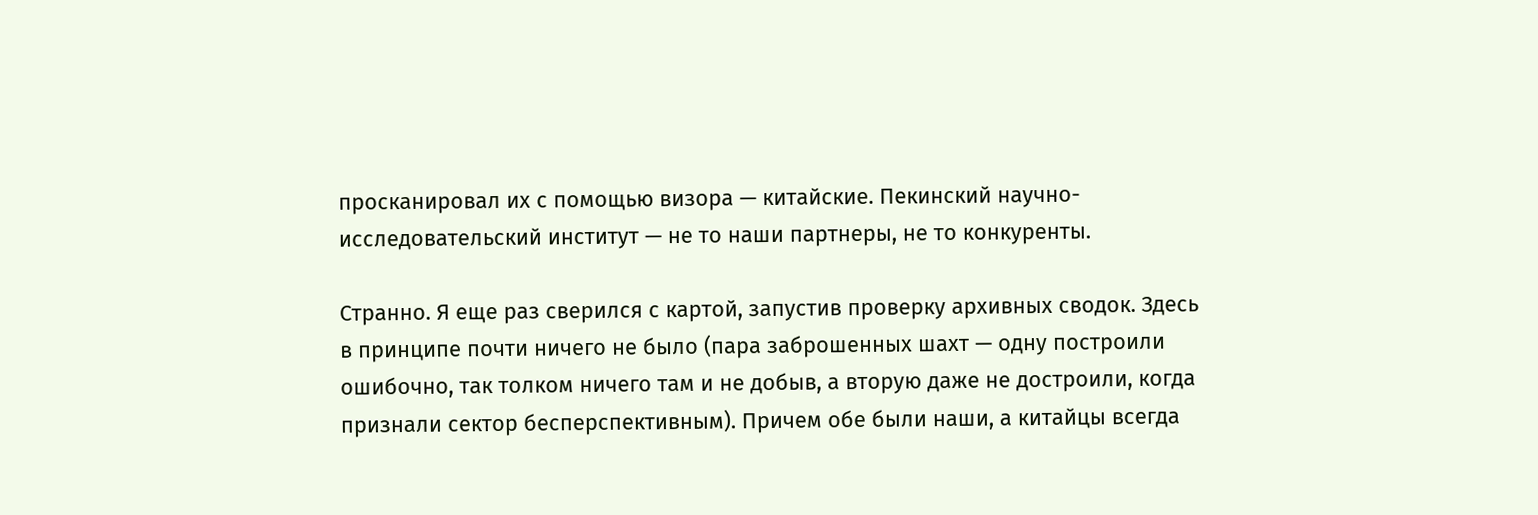просканировал их с помощью визора — китайские. Пекинский научно-исследовательский институт — не то наши партнеры, не то конкуренты.

Странно. Я еще раз сверился с картой, запустив проверку архивных сводок. Здесь в принципе почти ничего не было (пара заброшенных шахт — одну построили ошибочно, так толком ничего там и не добыв, а вторую даже не достроили, когда признали сектор бесперспективным). Причем обе были наши, а китайцы всегда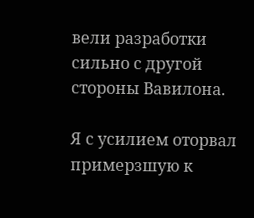вели разработки сильно с другой стороны Вавилона.

Я с усилием оторвал примерзшую к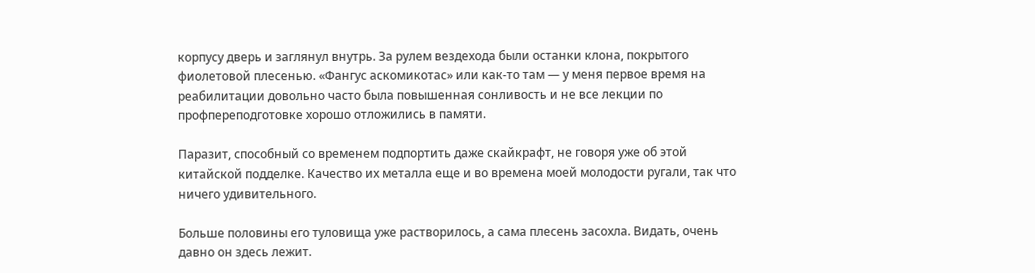корпусу дверь и заглянул внутрь. За рулем вездехода были останки клона, покрытого фиолетовой плесенью. «Фангус аскомикотас» или как-то там — у меня первое время на реабилитации довольно часто была повышенная сонливость и не все лекции по профпереподготовке хорошо отложились в памяти.

Паразит, способный со временем подпортить даже скайкрафт, не говоря уже об этой китайской подделке. Качество их металла еще и во времена моей молодости ругали, так что ничего удивительного.

Больше половины его туловища уже растворилось, а сама плесень засохла. Видать, очень давно он здесь лежит.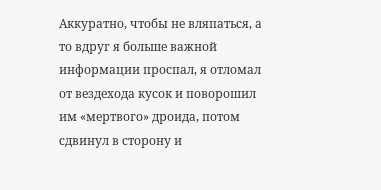Аккуратно, чтобы не вляпаться, а то вдруг я больше важной информации проспал, я отломал от вездехода кусок и поворошил им «мертвого» дроида, потом сдвинул в сторону и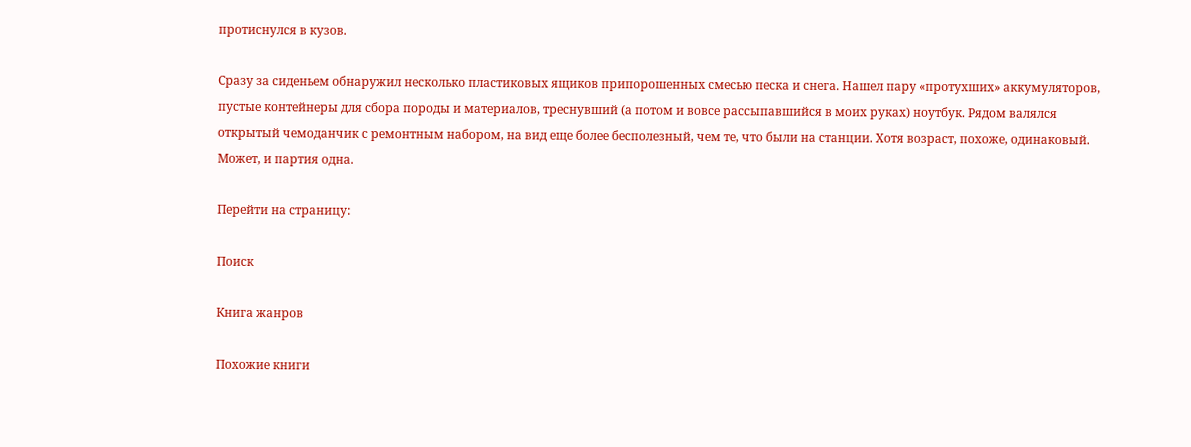протиснулся в кузов.

Сразу за сиденьем обнаружил несколько пластиковых ящиков припорошенных смесью песка и снега. Нашел пару «протухших» аккумуляторов, пустые контейнеры для сбора породы и материалов, треснувший (а потом и вовсе рассыпавшийся в моих руках) ноутбук. Рядом валялся открытый чемоданчик с ремонтным набором, на вид еще более бесполезный, чем те, что были на станции. Хотя возраст, похоже, одинаковый. Может, и партия одна.

Перейти на страницу:

Поиск

Книга жанров

Похожие книги